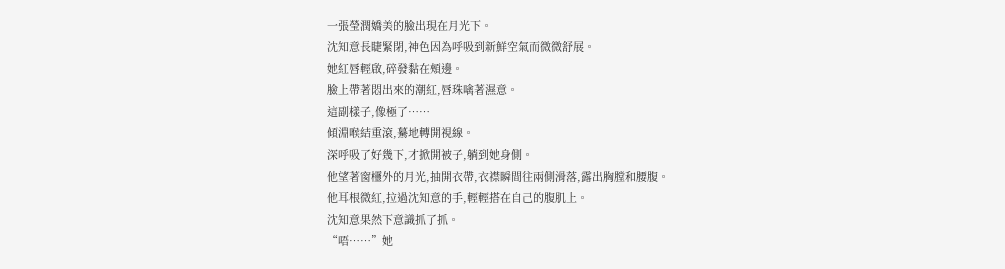一張瑩潤嬌美的臉出現在月光下。
沈知意長睫緊閉,神色因為呼吸到新鮮空氣而微微舒展。
她紅唇輕啟,碎發黏在頰邊。
臉上帶著悶出來的潮紅,唇珠噙著濕意。
這副樣子,像極了……
傾淵喉結重滾,驀地轉開視線。
深呼吸了好幾下,才掀開被子,躺到她身側。
他望著窗欞外的月光,抽開衣帶,衣襟瞬間往兩側滑落,露出胸膛和腰腹。
他耳根微紅,拉過沈知意的手,輕輕搭在自己的腹肌上。
沈知意果然下意識抓了抓。
“唔……”她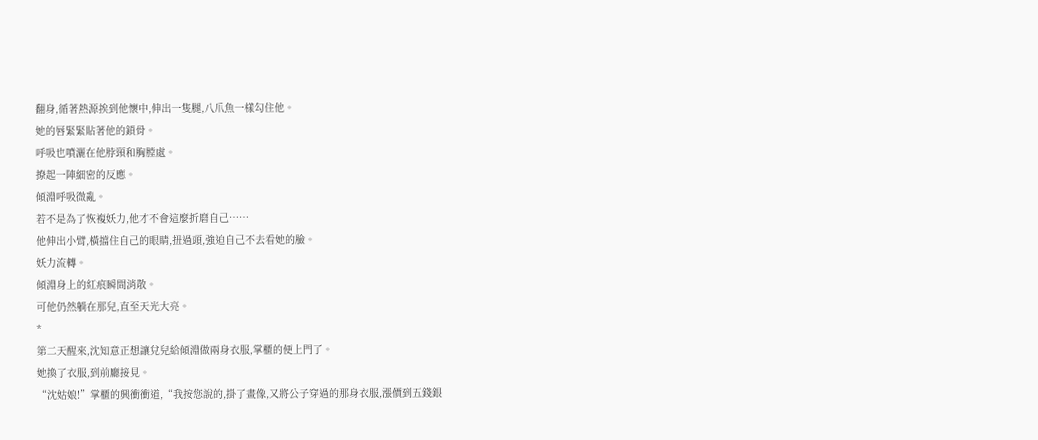翻身,循著熱源挨到他懷中,伸出一隻腿,八爪魚一樣勾住他。
她的唇緊緊貼著他的鎖骨。
呼吸也噴灑在他脖頸和胸膛處。
撩起一陣細密的反應。
傾淵呼吸微亂。
若不是為了恢複妖力,他才不會這麼折磨自己……
他伸出小臂,橫擋住自己的眼睛,扭過頭,強迫自己不去看她的臉。
妖力流轉。
傾淵身上的紅痕瞬間消散。
可他仍然躺在那兒,直至天光大亮。
*
第二天醒來,沈知意正想讓兌兒給傾淵做兩身衣服,掌櫃的便上門了。
她換了衣服,到前廳接見。
“沈姑娘!”掌櫃的興衝衝道,“我按您說的,掛了畫像,又將公子穿過的那身衣服,漲價到五錢銀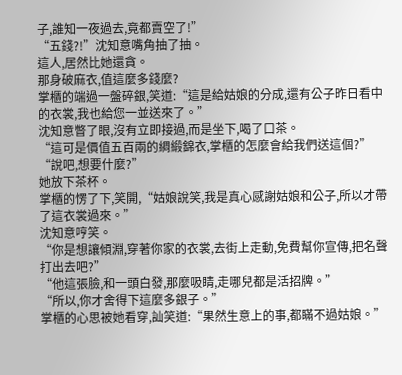子,誰知一夜過去,竟都賣空了!”
“五錢?!”沈知意嘴角抽了抽。
這人,居然比她還貪。
那身破麻衣,值這麼多錢麼?
掌櫃的端過一盤碎銀,笑道:“這是給姑娘的分成,還有公子昨日看中的衣裳,我也給您一並送來了。”
沈知意瞥了眼,沒有立即接過,而是坐下,喝了口茶。
“這可是價值五百兩的綢緞錦衣,掌櫃的怎麼會給我們送這個?”
“說吧,想要什麼?”
她放下茶杯。
掌櫃的愣了下,笑開,“姑娘說笑,我是真心感謝姑娘和公子,所以才帶了這衣裳過來。”
沈知意哼笑。
“你是想讓傾淵,穿著你家的衣裳,去街上走動,免費幫你宣傳,把名聲打出去吧?”
“他這張臉,和一頭白發,那麼吸睛,走哪兒都是活招牌。”
“所以,你才舍得下這麼多銀子。”
掌櫃的心思被她看穿,訕笑道:“果然生意上的事,都瞞不過姑娘。”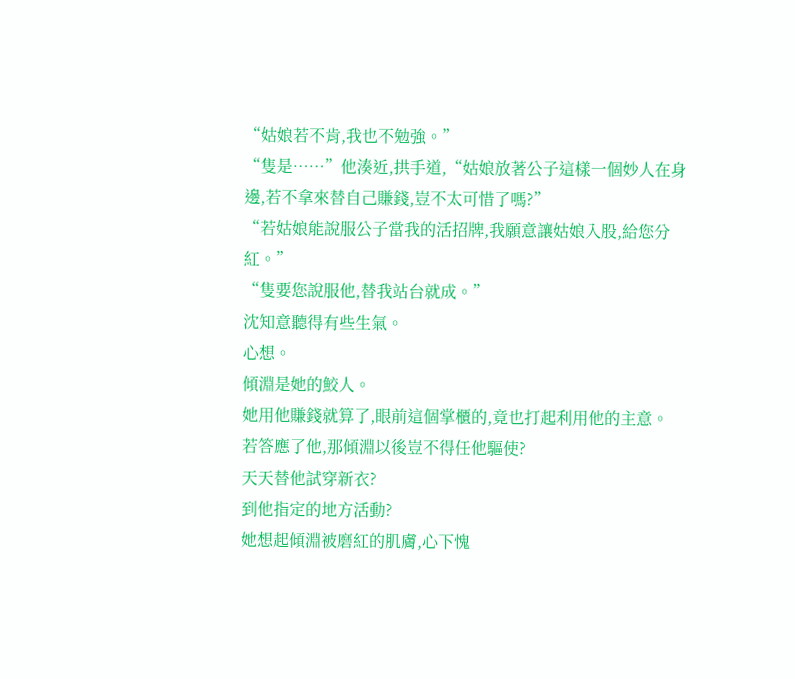“姑娘若不肯,我也不勉強。”
“隻是……”他湊近,拱手道,“姑娘放著公子這樣一個妙人在身邊,若不拿來替自己賺錢,豈不太可惜了嗎?”
“若姑娘能說服公子當我的活招牌,我願意讓姑娘入股,給您分紅。”
“隻要您說服他,替我站台就成。”
沈知意聽得有些生氣。
心想。
傾淵是她的鮫人。
她用他賺錢就算了,眼前這個掌櫃的,竟也打起利用他的主意。
若答應了他,那傾淵以後豈不得任他驅使?
天天替他試穿新衣?
到他指定的地方活動?
她想起傾淵被磨紅的肌膚,心下愧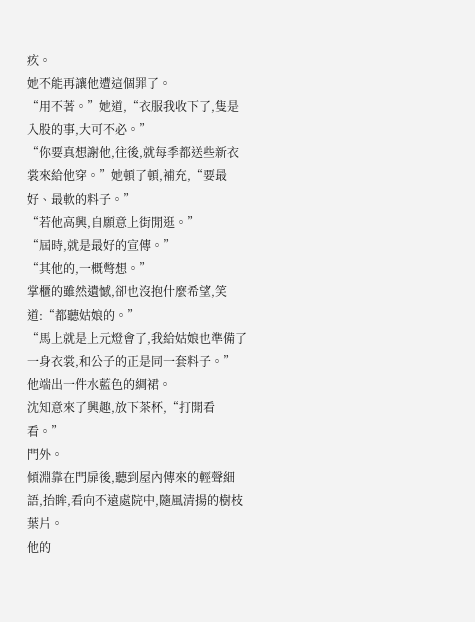疚。
她不能再讓他遭這個罪了。
“用不著。”她道,“衣服我收下了,隻是入股的事,大可不必。”
“你要真想謝他,往後,就每季都送些新衣裳來給他穿。”她頓了頓,補充,“要最好、最軟的料子。”
“若他高興,自願意上街閒逛。”
“屆時,就是最好的宣傳。”
“其他的,一概彆想。”
掌櫃的雖然遺憾,卻也沒抱什麼希望,笑道:“都聽姑娘的。”
“馬上就是上元燈會了,我給姑娘也準備了一身衣裳,和公子的正是同一套料子。”
他端出一件水藍色的綢裙。
沈知意來了興趣,放下茶杯,“打開看看。”
門外。
傾淵靠在門扉後,聽到屋內傳來的輕聲細語,抬眸,看向不遠處院中,隨風清揚的樹枝葉片。
他的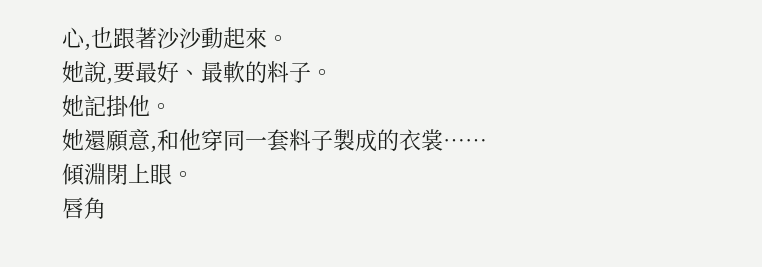心,也跟著沙沙動起來。
她說,要最好、最軟的料子。
她記掛他。
她還願意,和他穿同一套料子製成的衣裳……
傾淵閉上眼。
唇角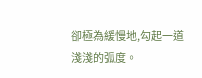卻極為緩慢地,勾起一道淺淺的弧度。